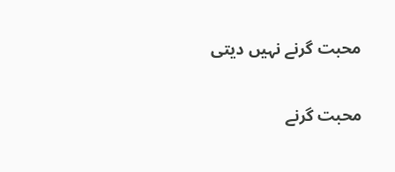محبت گرنے نہیں دیتی

محبت گرنے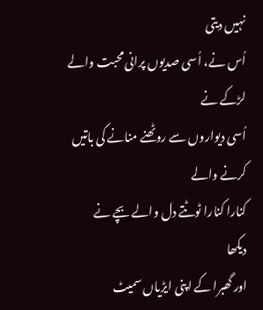نہیں دیتی
اُس نے، اُسی صدیوں پرانی محبت والے لڑکے نے
اُسی دیواروں سے روٹھنے منانے کی باتیں کرنے والے
کنارا کنارا ٹوٹتے دل والے بچے نے
دیکھا
اور گھبرا کے اپنی ایڑیاں سمیٹ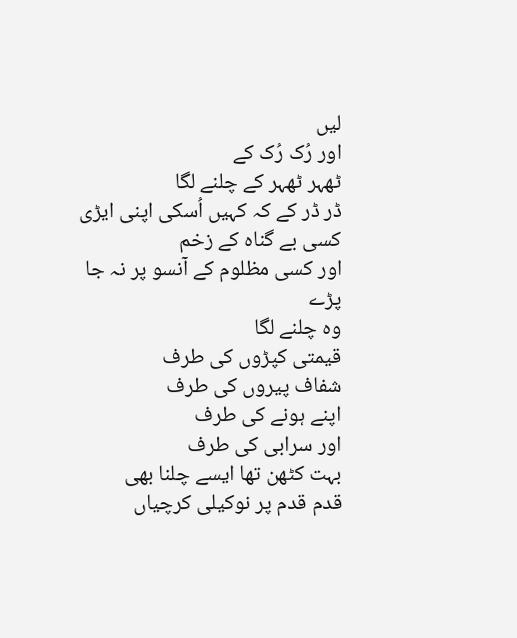لیں
اور رُک رُک کے
ٹھہر ٹھہر کے چلنے لگا
ڈر ڈر کے کہ کہیں اُسکی اپنی ایڑی
کسی بے گناہ کے زخم
اور کسی مظلوم کے آنسو پر نہ جا پڑے
وہ چلنے لگا
قیمتی کپڑوں کی طرف
شفاف پیروں کی طرف
اپنے ہونے کی طرف
اور سرابی کی طرف
بہت کٹھن تھا ایسے چلنا بھی
قدم قدم پر نوکیلی کرچیاں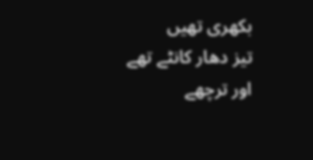بکھری تھیں
تیز دھار کانٹے تھے
اور ترچھے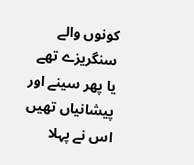کونوں والے سنگریزے تھے
یا پھر سینے اور پیشانیاں تھیں
اس نے پہلا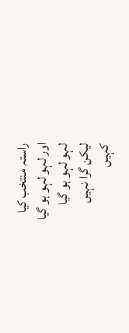راستہ منتخب کیا
اور لہو لہو ہو گیا
لہو لہو ہو گیا
لیکن گرا نہیں
کہیں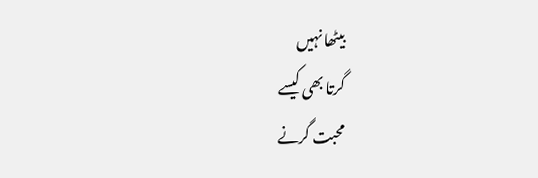بیٹھا نہیں
گرتا بھی کیسے
محبت گرنے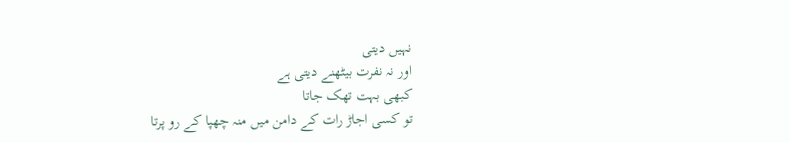نہیں دیتی
اور نہ نفرت بیٹھنے دیتی ہے
کبھی بہت تھک جاتا
تو کسی اجاڑ رات کے دامن میں منہ چھپا کے رو پرتا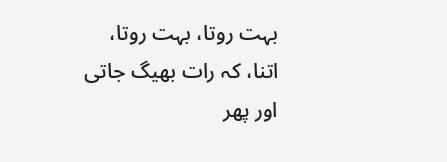بہت روتا، بہت روتا،
اتنا، کہ رات بھیگ جاتی
اور پھر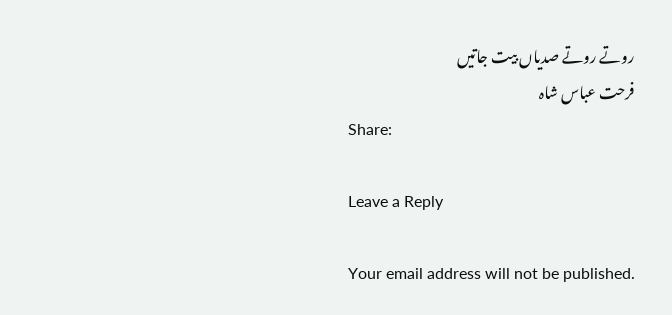روتے روتے صدیاں بیت جاتیں
فرحت عباس شاہ
Share:

Leave a Reply

Your email address will not be published.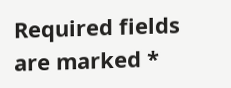Required fields are marked *